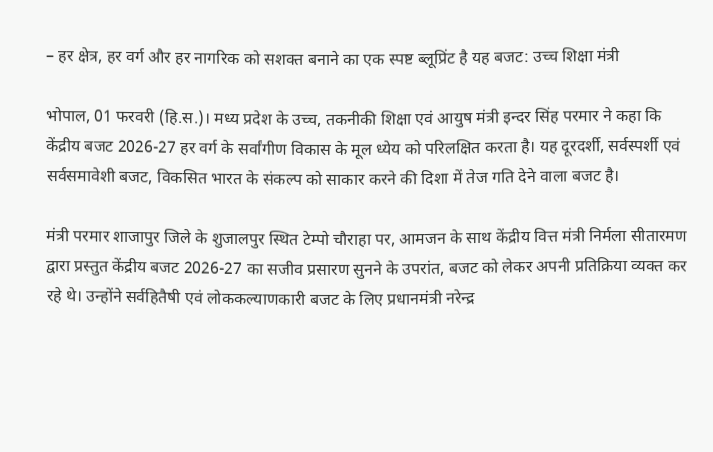– हर क्षेत्र, हर वर्ग और हर नागरिक को सशक्त बनाने का एक स्पष्ट ब्लूप्रिंट है यह बजट: उच्च शिक्षा मंत्री

भोपाल, 01 फरवरी (हि.स.)। मध्य प्रदेश के उच्च, तकनीकी शिक्षा एवं आयुष मंत्री इन्दर सिंह परमार ने कहा कि केंद्रीय बजट 2026-27 हर वर्ग के सर्वांगीण विकास के मूल ध्येय को परिलक्षित करता है। यह दूरदर्शी, सर्वस्पर्शी एवं सर्वसमावेशी बजट, विकसित भारत के संकल्प को साकार करने की दिशा में तेज गति देने वाला बजट है।

मंत्री परमार शाजापुर जिले के शुजालपुर स्थित टेम्पो चौराहा पर, आमजन के साथ केंद्रीय वित्त मंत्री निर्मला सीतारमण द्वारा प्रस्तुत केंद्रीय बजट 2026-27 का सजीव प्रसारण सुनने के उपरांत, बजट को लेकर अपनी प्रतिक्रिया व्यक्त कर रहे थे। उन्होंने सर्वहितैषी एवं लोककल्याणकारी बजट के लिए प्रधानमंत्री नरेन्द्र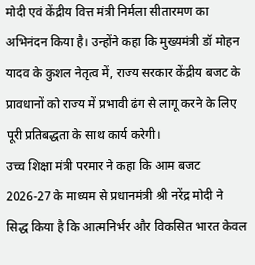मोदी एवं केंद्रीय वित्त मंत्री निर्मला सीतारमण का अभिनंदन किया है। उन्होंने कहा कि मुख्यमंत्री डॉ मोहन यादव के कुशल नेतृत्व में, राज्य सरकार केंद्रीय बजट के प्रावधानों को राज्य में प्रभावी ढंग से लागू करने के लिए पूरी प्रतिबद्धता के साथ कार्य करेगी।
उच्च शिक्षा मंत्री परमार ने कहा कि आम बजट 2026-27 के माध्यम से प्रधानमंत्री श्री नरेंद्र मोदी ने सिद्ध किया है कि आत्मनिर्भर और विकसित भारत केवल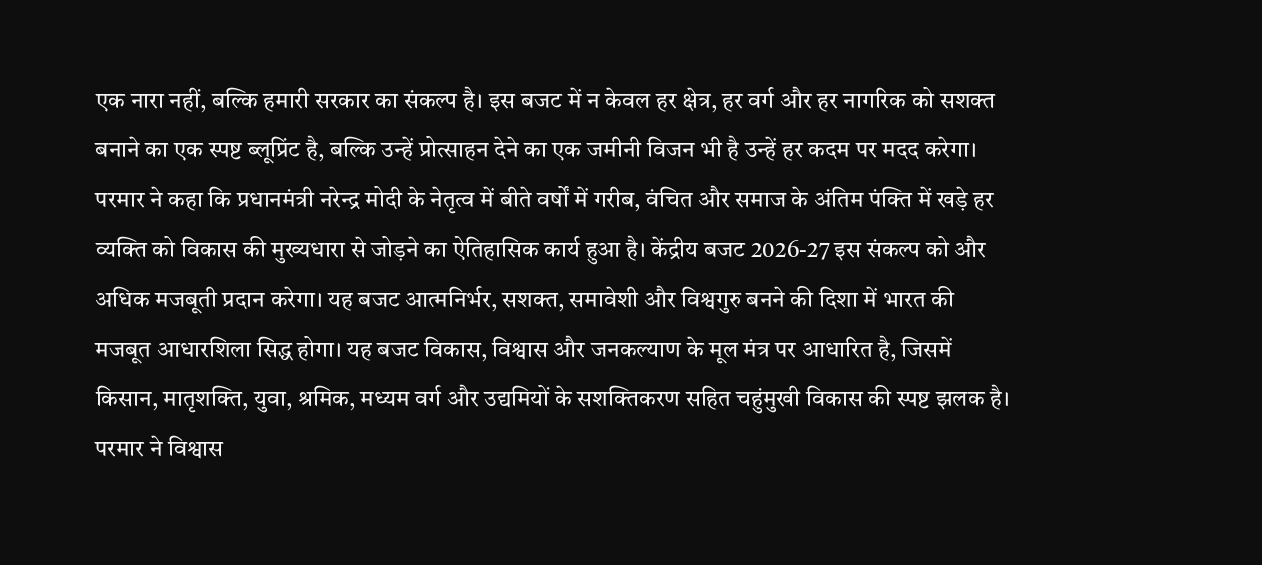एक नारा नहीं, बल्कि हमारी सरकार का संकल्प है। इस बजट में न केवल हर क्षेत्र, हर वर्ग और हर नागरिक को सशक्त बनाने का एक स्पष्ट ब्लूप्रिंट है, बल्कि उन्हें प्रोत्साहन देने का एक जमीनी विजन भी है उन्हें हर कदम पर मदद करेगा।
परमार ने कहा कि प्रधानमंत्री नरेन्द्र मोदी के नेतृत्व में बीते वर्षों में गरीब, वंचित और समाज के अंतिम पंक्ति में खड़े हर व्यक्ति को विकास की मुख्यधारा से जोड़ने का ऐतिहासिक कार्य हुआ है। केंद्रीय बजट 2026-27 इस संकल्प को और अधिक मजबूती प्रदान करेगा। यह बजट आत्मनिर्भर, सशक्त, समावेशी और विश्वगुरु बनने की दिशा में भारत की मजबूत आधारशिला सिद्ध होगा। यह बजट विकास, विश्वास और जनकल्याण के मूल मंत्र पर आधारित है, जिसमें किसान, मातृशक्ति, युवा, श्रमिक, मध्यम वर्ग और उद्यमियों के सशक्तिकरण सहित चहुंमुखी विकास की स्पष्ट झलक है। परमार ने विश्वास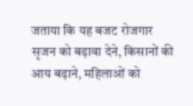जताया कि यह बजट रोजगार सृजन को बढ़ावा देने, किसानों की आय बढ़ाने, महिलाओं को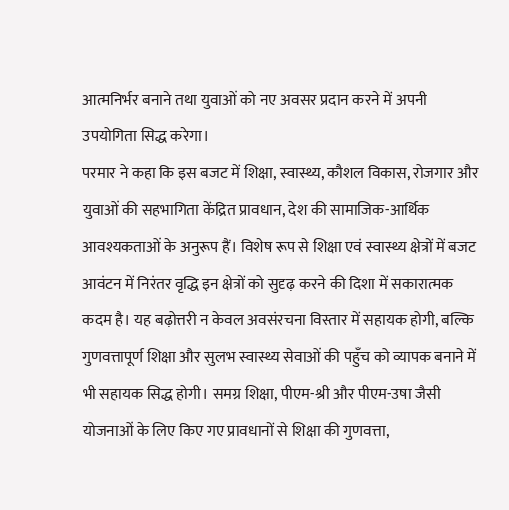आत्मनिर्भर बनाने तथा युवाओं को नए अवसर प्रदान करने में अपनी उपयोगिता सिद्ध करेगा।
परमार ने कहा कि इस बजट में शिक्षा, स्वास्थ्य, कौशल विकास, रोजगार और युवाओं की सहभागिता केंद्रित प्रावधान, देश की सामाजिक-आर्थिक आवश्यकताओं के अनुरूप हैं। विशेष रूप से शिक्षा एवं स्वास्थ्य क्षेत्रों में बजट आवंटन में निरंतर वृद्धि इन क्षेत्रों को सुदृढ़ करने की दिशा में सकारात्मक कदम है। यह बढ़ोत्तरी न केवल अवसंरचना विस्तार में सहायक होगी, बल्कि गुणवत्तापूर्ण शिक्षा और सुलभ स्वास्थ्य सेवाओं की पहुँच को व्यापक बनाने में भी सहायक सिद्ध होगी। समग्र शिक्षा, पीएम-श्री और पीएम-उषा जैसी योजनाओं के लिए किए गए प्रावधानों से शिक्षा की गुणवत्ता,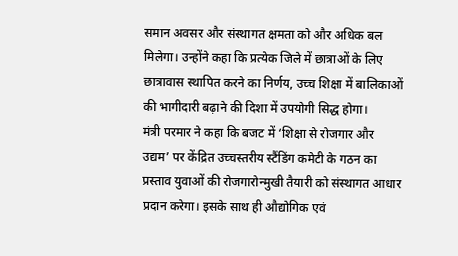समान अवसर और संस्थागत क्षमता को और अधिक बल मिलेगा। उन्होंने कहा कि प्रत्येक जिले में छात्राओं के लिए छात्रावास स्थापित करने का निर्णय, उच्च शिक्षा में बालिकाओं की भागीदारी बढ़ाने की दिशा में उपयोगी सिद्ध होगा।
मंत्री परमार ने कहा कि बजट में ‘शिक्षा से रोजगार और उद्यम’ पर केंद्रित उच्चस्तरीय स्टैंडिंग कमेटी के गठन का प्रस्ताव युवाओं की रोजगारोन्मुखी तैयारी को संस्थागत आधार प्रदान करेगा। इसके साथ ही औद्योगिक एवं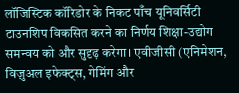लॉजिस्टिक कॉरिडोर के निकट पाँच यूनिवर्सिटी टाउनशिप विकसित करने का निर्णय शिक्षा-उद्योग समन्वय को और सुदृढ़ करेगा। एवीजीसी (एनिमेशन, विज़ुअल इफेक्ट्स, गेमिंग और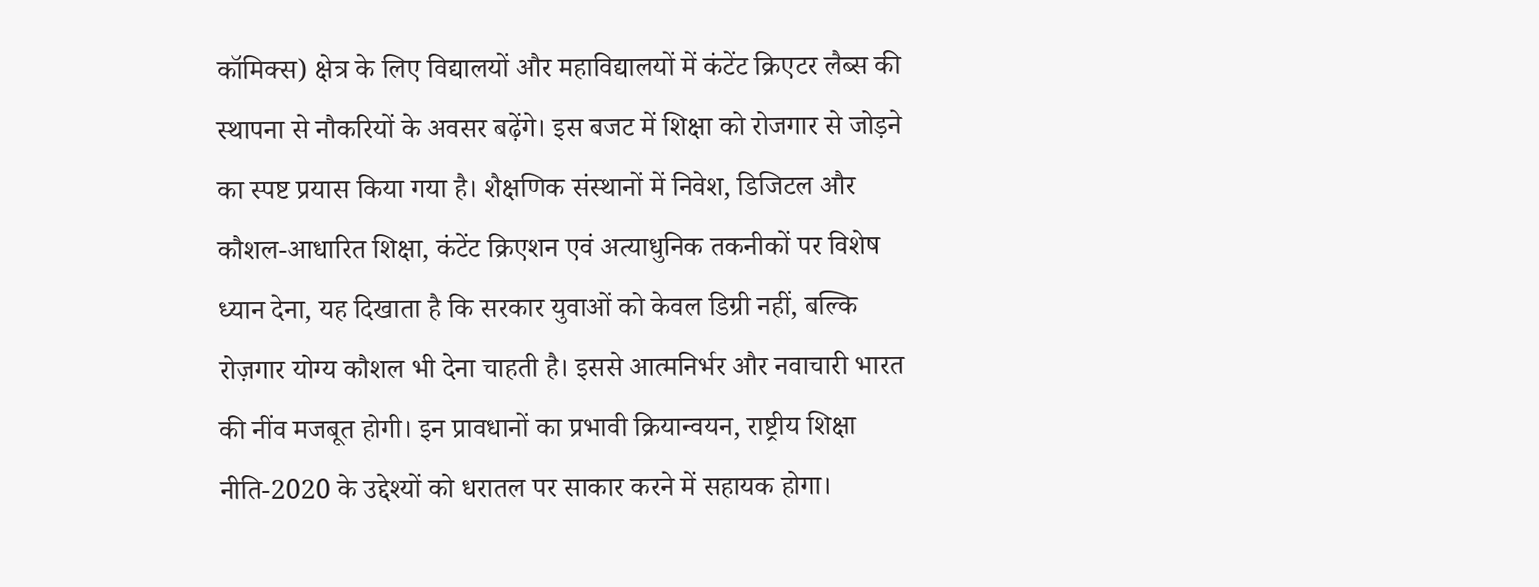कॉमिक्स) क्षेत्र के लिए विद्यालयों और महाविद्यालयों में कंटेंट क्रिएटर लैब्स की स्थापना से नौकरियों के अवसर बढ़ेंगे। इस बजट में शिक्षा को रोजगार से जोड़ने का स्पष्ट प्रयास किया गया है। शैक्षणिक संस्थानों में निवेश, डिजिटल और कौशल-आधारित शिक्षा, कंटेंट क्रिएशन एवं अत्याधुनिक तकनीकों पर विशेष ध्यान देना, यह दिखाता है कि सरकार युवाओं को केवल डिग्री नहीं, बल्कि रोज़गार योग्य कौशल भी देना चाहती है। इससे आत्मनिर्भर और नवाचारी भारत की नींव मजबूत होगी। इन प्रावधानों का प्रभावी क्रियान्वयन, राष्ट्रीय शिक्षा नीति-2020 के उद्देश्यों को धरातल पर साकार करने में सहायक होगा।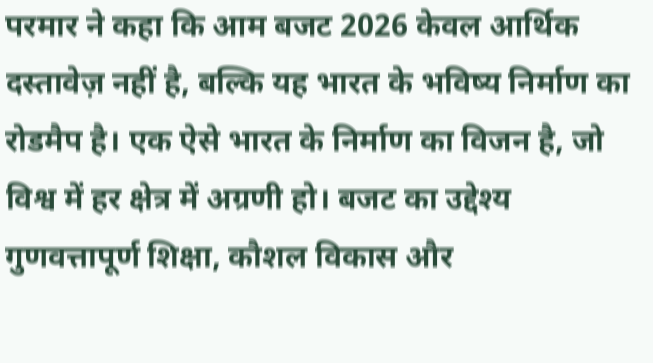परमार ने कहा कि आम बजट 2026 केवल आर्थिक दस्तावेज़ नहीं है, बल्कि यह भारत के भविष्य निर्माण का रोडमैप है। एक ऐसे भारत के निर्माण का विजन है, जो विश्व में हर क्षेत्र में अग्रणी हो। बजट का उद्देश्य गुणवत्तापूर्ण शिक्षा, कौशल विकास और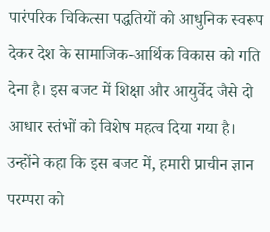पारंपरिक चिकित्सा पद्धतियों को आधुनिक स्वरूप देकर देश के सामाजिक-आर्थिक विकास को गति देना है। इस बजट में शिक्षा और आयुर्वेद जैसे दो आधार स्तंभों को विशेष महत्व दिया गया है। उन्होंने कहा कि इस बजट में, हमारी प्राचीन ज्ञान परम्परा को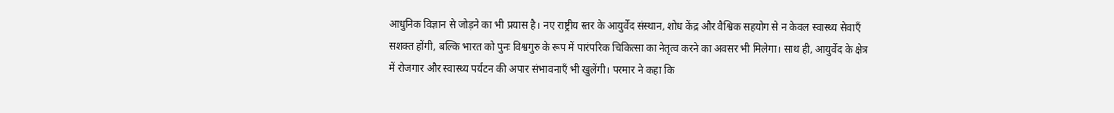आधुनिक विज्ञान से जोड़ने का भी प्रयास है। नए राष्ट्रीय स्तर के आयुर्वेद संस्थान, शोध केंद्र और वैश्विक सहयोग से न केवल स्वास्थ्य सेवाएँ सशक्त होंगी, बल्कि भारत को पुनः विश्वगुरु के रूप में पारंपरिक चिकित्सा का नेतृत्व करने का अवसर भी मिलेगा। साथ ही, आयुर्वेद के क्षेत्र में रोजगार और स्वास्थ्य पर्यटन की अपार संभावनाएँ भी खुलेंगी। परमार ने कहा कि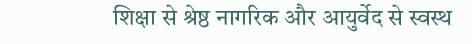शिक्षा से श्रेष्ठ नागरिक और आयुर्वेद से स्वस्थ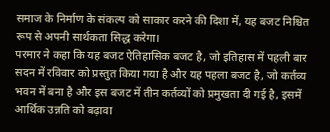समाज के निर्माण के संकल्प को साकार करने की दिशा में, यह बजट निश्चित रूप से अपनी सार्थकता सिद्ध करेगा।
परमार ने कहा कि यह बजट ऐतिहासिक बजट है, जो इतिहास में पहली बार सदन में रविवार को प्रस्तुत किया गया है और यह पहला बजट है, जो कर्तव्य भवन में बना है और इस बजट में तीन कर्तव्यों को प्रमुखता दी गई है, इसमें आर्थिक उन्नति को बढ़ावा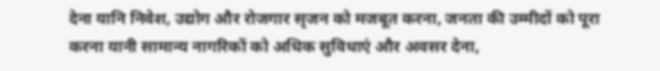देना यानि निवेश, उद्योग और रोजगार सृजन को मजबूत करना, जनता की उम्मीदों को पूरा करना यानी सामान्य नागरिकों को अधिक सुविधाएं और अवसर देना,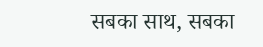सबका साथ, सबका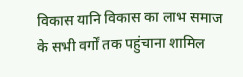विकास यानि विकास का लाभ समाज के सभी वर्गों तक पहुंचाना शामिल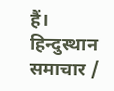हैं।
हिन्दुस्थान समाचार /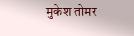मुकेश तोमर